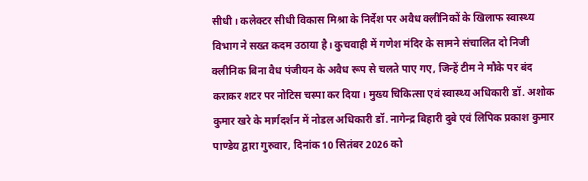सीधी। कलेक्टर सीधी विकास मिश्रा के निर्देश पर अवैध क्लीनिकों के खिलाफ स्वास्थ्य विभाग ने सख्त कदम उठाया है। कुचवाही में गणेश मंदिर के सामने संचालित दो निजी क्लीनिक बिना वैध पंजीयन के अवैध रूप से चलते पाए गए, जिन्हें टीम ने मौके पर बंद कराकर शटर पर नोटिस चस्पा कर दिया। मुख्य चिकित्सा एवं स्वास्थ्य अधिकारी डॉ. अशोक कुमार खरे के मार्गदर्शन में नोडल अधिकारी डॉ. नागेन्द्र बिहारी दुबे एवं लिपिक प्रकाश कुमार पाण्डेय द्वारा गुरुवार, दिनांक 10 सितंबर 2026 को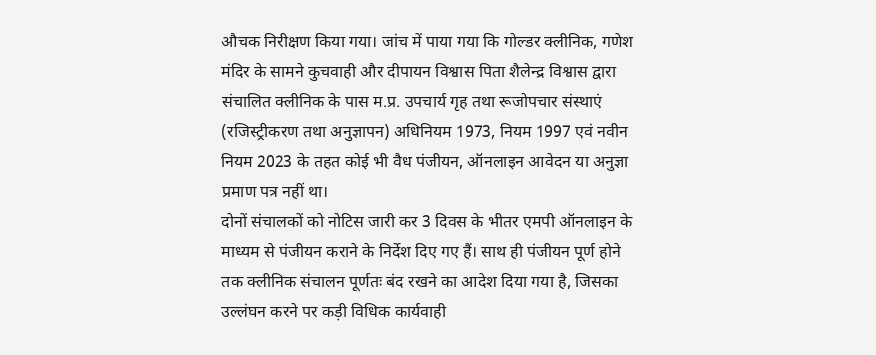औचक निरीक्षण किया गया। जांच में पाया गया कि गोल्डर क्लीनिक, गणेश मंदिर के सामने कुचवाही और दीपायन विश्वास पिता शैलेन्द्र विश्वास द्वारा संचालित क्लीनिक के पास म.प्र. उपचार्य गृह तथा रूजोपचार संस्थाएं (रजिस्ट्रीकरण तथा अनुज्ञापन) अधिनियम 1973, नियम 1997 एवं नवीन नियम 2023 के तहत कोई भी वैध पंजीयन, ऑनलाइन आवेदन या अनुज्ञा प्रमाण पत्र नहीं था।
दोनों संचालकों को नोटिस जारी कर 3 दिवस के भीतर एमपी ऑनलाइन के माध्यम से पंजीयन कराने के निर्देश दिए गए हैं। साथ ही पंजीयन पूर्ण होने तक क्लीनिक संचालन पूर्णतः बंद रखने का आदेश दिया गया है, जिसका उल्लंघन करने पर कड़ी विधिक कार्यवाही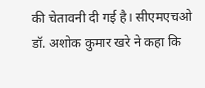की चेतावनी दी गई है। सीएमएचओ डॉ. अशोक कुमार खरे ने कहा कि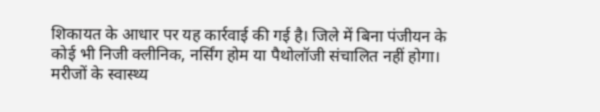शिकायत के आधार पर यह कार्रवाई की गई है। जिले में बिना पंजीयन के कोई भी निजी क्लीनिक, नर्सिंग होम या पैथोलॉजी संचालित नहीं होगा। मरीजों के स्वास्थ्य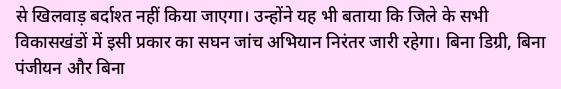से खिलवाड़ बर्दाश्त नहीं किया जाएगा। उन्होंने यह भी बताया कि जिले के सभी विकासखंडों में इसी प्रकार का सघन जांच अभियान निरंतर जारी रहेगा। बिना डिग्री, बिना पंजीयन और बिना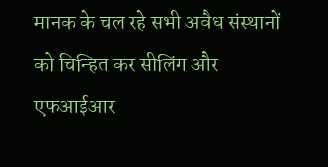मानक के चल रहे सभी अवैध संस्थानों को चिन्हित कर सीलिंग और एफआईआर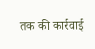तक की कार्रवाई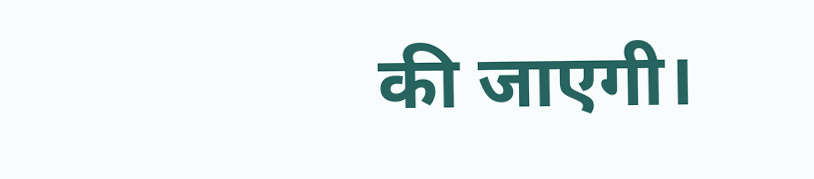की जाएगी।